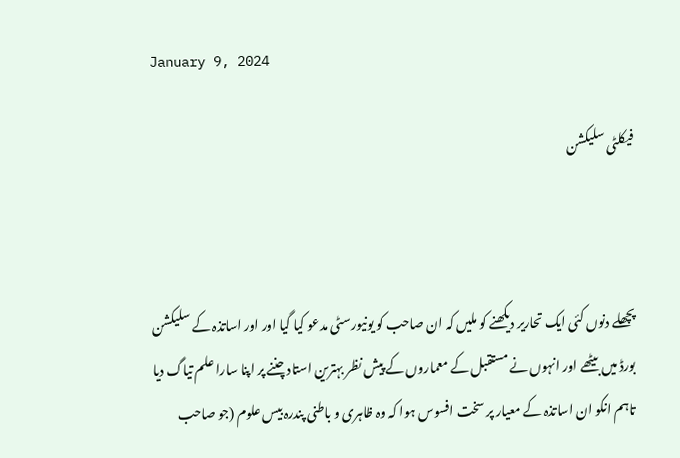January 9, 2024

فیکلٹی سلیکشن



پچھلے دنوں کئی ایک تحاریر دیکھنے کو ملیں کہ ان صاحب کو یونیورسٹی مدعو کیا گیا اور اور اساتذہ کے سلیکشن بورڈ میں بیٹھے اور انہوں نے مستقبل کے معماروں کے پیش نظر بہترین استاد چننے پر اپنا سارا علم تیاگ دیا تاہم انکو ان اساتذہ کے معیار پر سخت افسوس ہوا کہ وہ ظاہری و باطنی پندرہ بیس علوم (جو صاحب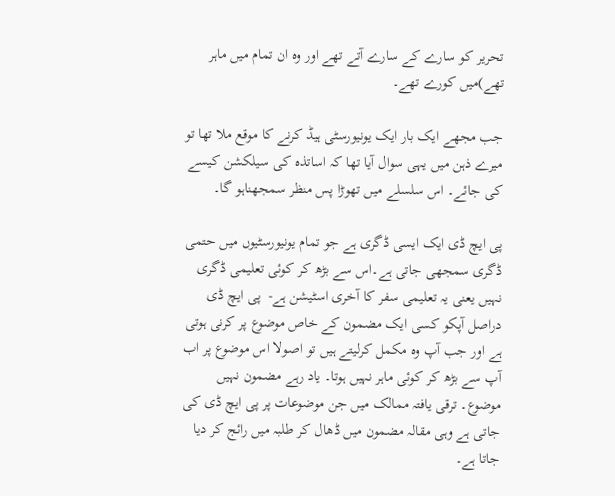تحریر کو سارے کے سارے آتے تھے اور وہ ان تمام میں ماہر تھے)میں کورے تھے۔

جب مجھے ایک بار ایک یونیورسٹی ہیڈ کرنے کا موقع ملا تھا تو میرے ذہن میں یہی سوال آیا تھا کہ اساتذہ کی سیلکشن کیسے کی جائے۔ اس سلسلے میں تھوڑا پس منظر سمجھناہو گا۔

پی ایچ ڈی ایک ایسی ڈگری ہے جو تمام یونیورسٹیوں میں حتمی ڈگری سمجھی جاتی ہے۔اس سے بڑھ کر کوئی تعلیمی ڈگری نہیں یعنی یہ تعلیمی سفر کا آخری اسٹیشن ہے-  پی ایچ ڈی دراصل آپکو کسی ایک مضمون کے خاص موضوع پر کرنی ہوتی ہے اور جب آپ وہ مکمل کرلیتے ہیں تو اصولا اس موضوع پر اب آپ سے بڑھ کر کوئی ماہر نہیں ہوتا۔ یاد رہے مضمون نہیں موضوع۔ ترقی یافتہ ممالک میں جن موضوعات پر پی ایچ ڈی کی جاتی ہے وہی مقالہ مضمون میں ڈھال کر طلبہ میں رائج کر دیا جاتا ہے۔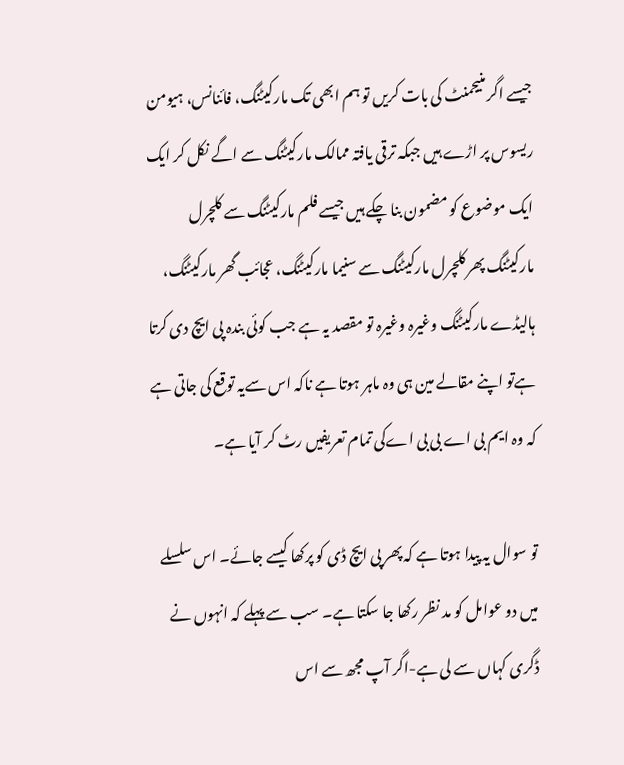جیسے اگر منیجمنٹ کی بات کریں تو ہم ابھی تک مارکیٹنگ، فائنانس، ہیومن ریسوس پر اڑے ہیں جبکہ ترقی یافتہ ممالک مارکیٹنگ سے اگے نکل کر ایک ایک موضوع کو مضمون بنا چکے ہیں جیسے فلم مارکیٹنگ سے کلچرل مارکیٹنگ پھر کلچرل مارکیٹنگ سے سنیما مارکیٹنگ، عجائب گھر مارکیٹنگ، ہالیڈے مارکیٹنگ وغیرہ وغیرہ تو مقصد یہ ہے جب کوئی بندہ پی ایچ دی کرتا ہےتو اپنے مقالے مین ہی وہ ماہر ہوتا ہے ناکہ اس سےیہ توقع کی جاتی ہے کہ وہ ایم بی اے بی بی اےکی تمام تعریفیں رٹ کر آیا ہے۔

تو سوال یہ پیدا ہوتا ہے کہ پھر پی ایچ ڈی کو پرکھا کیسے جائے۔ اس سلسلے میں دو عوامل کو مد نظر رکھا جا سکتا ہے۔ سب سے پہلے کہ انہوں نے ڈگری کہاں سے لی ہے-اگر آپ مجھ سے اس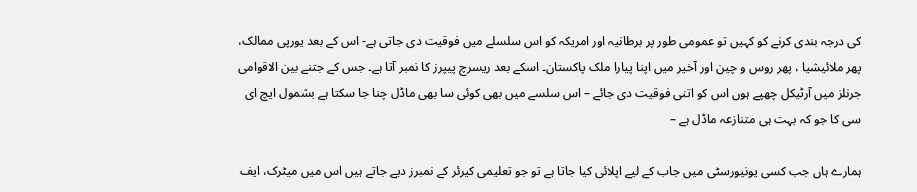کی درجہ بندی کرنے کو کہیں تو عمومی طور پر برطانیہ اور امریکہ کو اس سلسلے میں فوقیت دی جاتی ہے- اس کے بعد یورپی ممالک، پھر ملائیشیا ، پھر روس و چین اور آخیر میں اپنا پیارا ملک پاکستان۔ اسکے بعد ریسرچ پیپرز کا نمبر آتا ہے۔ جس کے جتنے بین الاقوامی جرنلز میں آرٹیکل چھپے ہوں اس کو اتنی فوقیت دی جائے – اس سلسے میں بھی کوئی سا بھی ماڈل چنا جا سکتا ہے بشمول ایچ ای سی کا جو کہ بہت ہی متنازعہ ماڈل ہے –

ہمارے ہاں جب کسی یونیورسٹی میں جاب کے لیے اپلائی کیا جاتا ہے تو جو تعلیمی کیرئر کے نمبرز دیے جاتے ہیں اس میں میٹرک، ایف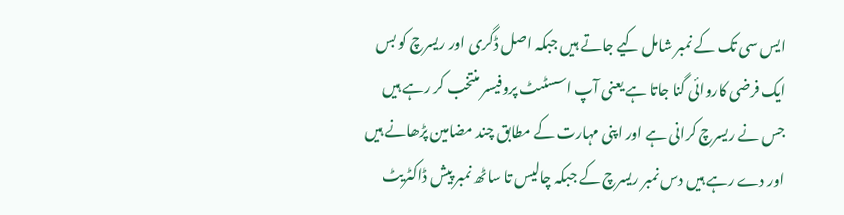ایس سی تک کے نمبر شامل کیے جاتے ہیں جبکہ اصل ڈگری اور ریسرچ کو بس ایک فرضی کاروائی گنا جاتا ہے یعنی آپ اسسٹںٹ پروفیسر منتخب کر رہے ہیں جس نے ریسرچ کرانی ہے اور اپنی مہارت کے مطابق چند مضامین پڑھانے ہیں اور دے رہے ہیں دس نمبر ریسرچ کے جبکہ چالیس تا ساٹھ نمبر پیش ڈاکٹریٹ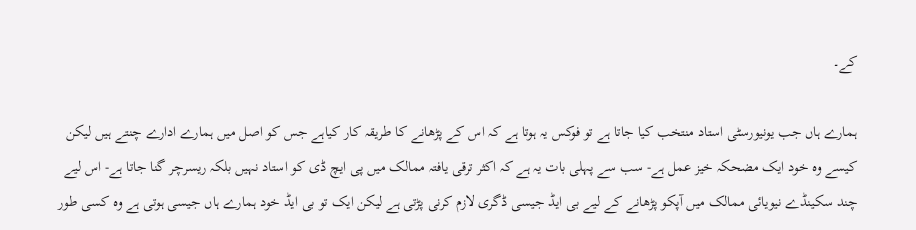کے۔

ہمارے ہاں جب یونیورسٹی استاد منتخب کیا جاتا ہے تو فوکس یہ ہوتا ہے کہ اس کے پڑھانے کا طریقہ کار کیاہے جس کو اصل میں ہمارے ادارے چنتے ہیں لیکن کیسے وہ خود ایک مضحکہ خیز عمل ہے- سب سے پہلی بات یہ ہے کہ اکثر ترقی یافتہ ممالک میں پی ایچ ڈی کو استاد نہیں بلکہ ریسرچر گنا جاتا ہے- اس لیے چند سکینڈے نیویائی ممالک میں آپکو پڑھانے کے لیے بی ایڈ جیسی ڈگری لازم کرنی پڑتی ہے لیکن ایک تو بی ایڈ خود ہمارے ہاں جیسی ہوتی ہے وہ کسی طور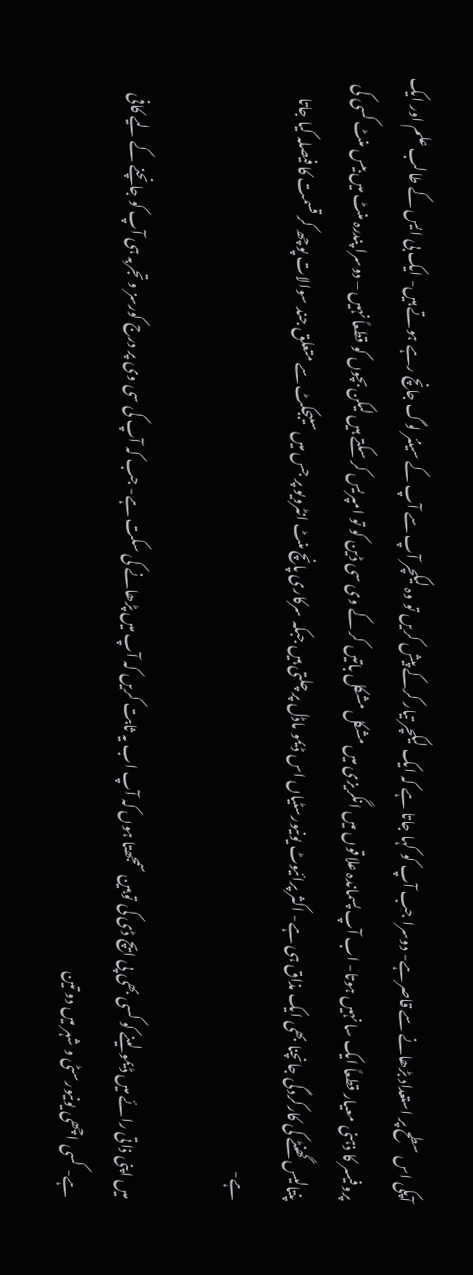آپکی اس سطح پر استعداد بڑھانے سے قاصرہے- دوسرا جب آپ کو کہا جاتا ہے کہ ایک لیکچر تیار کرکے پیش کریں تو وہ لیکچر آپ سے آپ کے سینئر لوگ جانچ رہے ہوتے ہیں- ایک بی ایس کے طالب علم اور ایک پروفیسر کا ذہنی معیار قطعاً ایک سا نہیں ہوتا- اب آپ پسماندہ علاقوں میں انگریزی میں مشکل مشکل باتیں کر کے وی سی ڈین کو تو امپریس کر سکتے ہیں لیکن بچوں کو قطعاً نہیں – دوسرا پندرہ منٹ میں بیس منٹ کسی کی پنتالیس گھنٹے کی کارکردگی جانچنا بھی ایک مذاق ہی ہے- اکثر پرائیوٹ یونیورسٹیاں اس ڈیمو ماڈل پر چلتی ہیں جبکہ سرکاری پانچ منٹ انٹرویو پر جس میں سیبجکٹ سے متعلق جند سوالات پوچھ کر قسمت کا فیصلہ کیا جاتا ہے-

میں اپنی ذاتی رائے میں ڈیمو لینے کو کسی بھی پی ایچ ڈی کی توہین سمجھتا ہوں کہ آپ اب یہ ثابت کریں کہ آپ میں پڑھانے کی سکت ہے- جب کہ آپ کی سی وی پر درج کورسز و تجربہ ہی آپ کو جانچنے کے لیے کافی ہے- کسی اچھی یونیورسٹی و شہر میں دو تین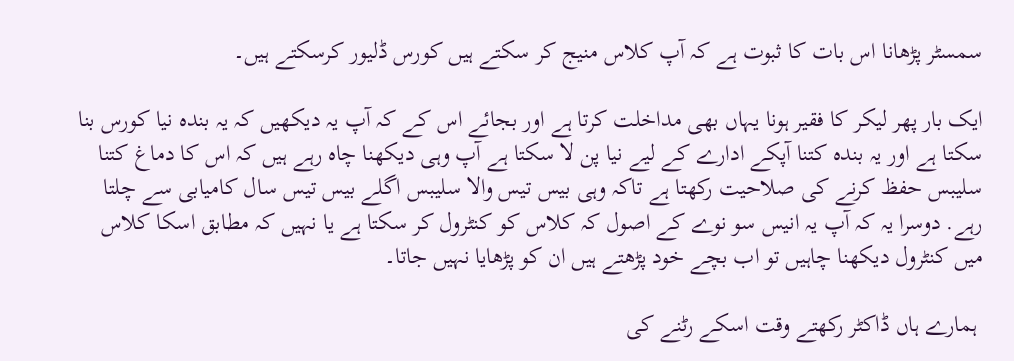سمسٹر پڑھانا اس بات کا ثبوت ہے کہ آپ کلاس منیج کر سکتے ہیں کورس ڈلیور کرسکتے ہیں۔

ایک بار پھر لیکر کا فقیر ہونا یہاں بھی مداخلت کرتا ہے اور بجائے اس کے کہ آپ یہ دیکھیں کہ یہ بندہ نیا کورس بنا سکتا ہے اور یہ بندہ کتنا آپکے ادارے کے لیے نیا پن لا سکتا ہے آپ وہی دیکھنا چاہ رہے ہیں کہ اس کا دماغ کتنا سلیبس حفظ کرنے کی صلاحیت رکھتا ہے تاکہ وہی بیس تیس والا سلیبس اگلے بیس تیس سال کامیابی سے چلتا رہے. دوسرا یہ کہ آپ یہ انیس سو نوے کے اصول کہ کلاس کو کنٹرول کر سکتا ہے یا نہیں کہ مطابق اسکا کلاس میں کنٹرول دیکھنا چاہیں تو اب بچے خود پڑھتے ہیں ان کو پڑھایا نہیں جاتا۔

 ہمارے ہاں ڈاکٹر رکھتے وقت اسکے رٹنے کی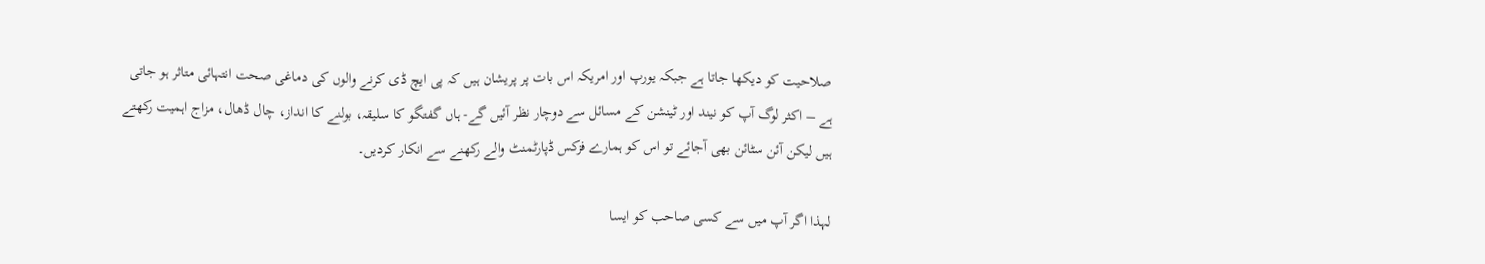صلاحیت کو دیکھا جاتا ہے جبکہ یورپ اور امریکہ اس بات پر پریشان ہیں کہ پی ایچ ڈی کرنے والوں کی دماغی صحت انتہائی متاثر ہو جاتی ہے – اکثر لوگ آپ کو نیند اور ٹینشن کے مسائل سے دوچار نظر آئیں گے- ہاں گفتگو کا سلیقہ، بولنے کا انداز، چال ڈھال، مزاج اہمیت رکھتے ہیں لیکن آئن سٹائن بھی آجائے تو اس کو ہمارے فزکس ڈپارٹمنٹ والے رکھنے سے انکار کردیں۔

لہذا اگر آپ میں سے کسی صاحب کو ایسا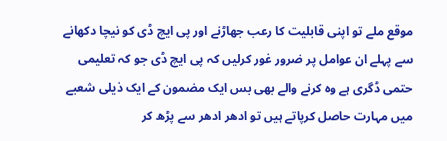موقع ملے تو اپنی قابلیت کا رعب جھاڑنے اور پی ایچ ڈی کو نیچا دکھانے سے پہلے ان عوامل پر ضرور غور کرلیں کہ پی ایچ ڈی جو کہ تعلیمی حتمی ڈگری ہے وہ کرنے والے بھی بس ایک مضمون کے ایک ذیلی شعبے میں مہارت حاصل کرپاتے ہیں تو ادھر ادھر سے پڑھ کر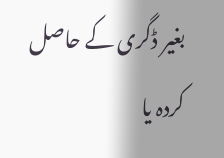بغیر ڈگری کے حاصل کردہ یا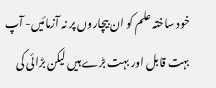خود ساختہ علم کو ان بیچاروں پر نہ آزمائیں- آپ بہت قابل اور بہت بڑے ہیں لیکن بڑائی کی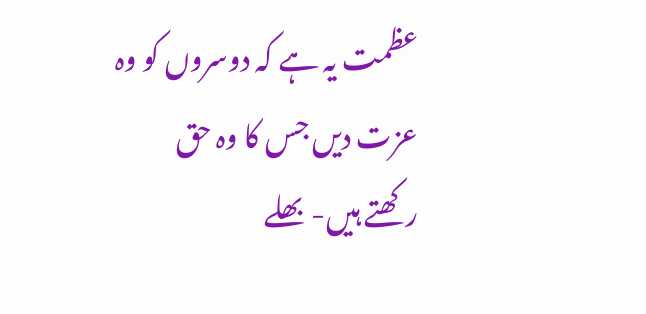عظمت یہ ہے کہ دوسروں کو وہ عزت دیں جس کا وہ حق رکھتے ہیں- بھلے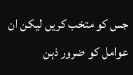جس کو متخب کریں لیکن ان عوامل کو ضرور ذہن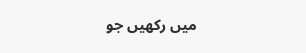میں رکھیں جو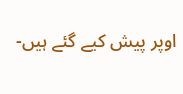اوپر پیش کیے گئے ہیں-